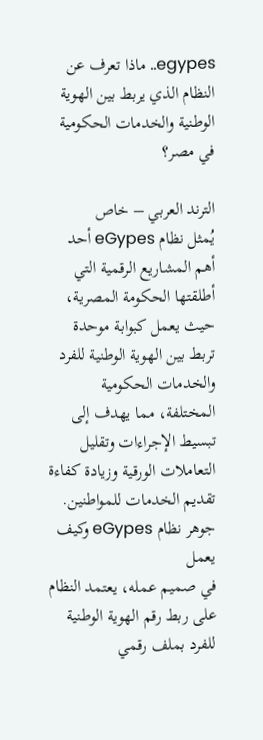egypes.. ماذا تعرف عن النظام الذي يربط بين الهوية الوطنية والخدمات الحكومية في مصر؟

الترند العربي – خاص
يُمثل نظام eGypes أحد أهم المشاريع الرقمية التي أطلقتها الحكومة المصرية، حيث يعمل كبوابة موحدة تربط بين الهوية الوطنية للفرد والخدمات الحكومية المختلفة، مما يهدف إلى تبسيط الإجراءات وتقليل التعاملات الورقية وزيادة كفاءة تقديم الخدمات للمواطنين.
جوهر نظام eGypes وكيف يعمل
في صميم عمله، يعتمد النظام على ربط رقم الهوية الوطنية للفرد بملف رقمي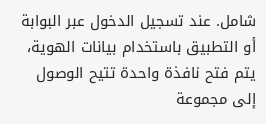شامل. عند تسجيل الدخول عبر البوابة أو التطبيق باستخدام بيانات الهوية، يتم فتح نافذة واحدة تتيح الوصول إلى مجموعة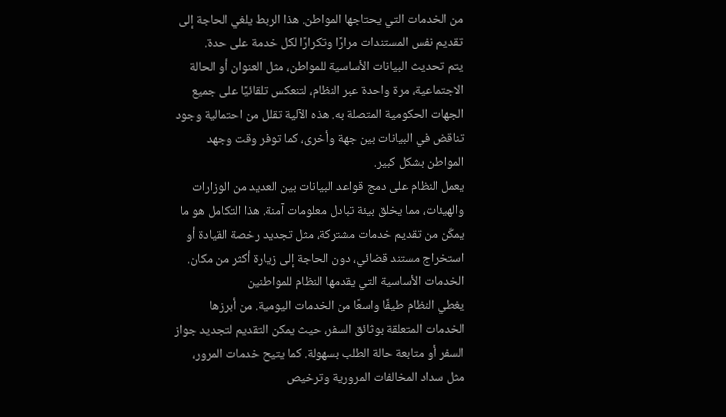من الخدمات التي يحتاجها المواطن. هذا الربط يلغي الحاجة إلى تقديم نفس المستندات مرارًا وتكرارًا لكل خدمة على حدة.
يتم تحديث البيانات الأساسية للمواطن، مثل العنوان أو الحالة الاجتماعية، مرة واحدة عبر النظام، لتنعكس تلقائيًا على جميع الجهات الحكومية المتصلة به. هذه الآلية تقلل من احتمالية وجود تناقض في البيانات بين جهة وأخرى، كما توفر وقت وجهد المواطن بشكل كبير.
يعمل النظام على دمج قواعد البيانات بين العديد من الوزارات والهيئات، مما يخلق بيئة تبادل معلومات آمنة. هذا التكامل هو ما يمكّن من تقديم خدمات مشتركة، مثل تجديد رخصة القيادة أو استخراج مستند قضائي، دون الحاجة إلى زيارة أكثر من مكان.
الخدمات الأساسية التي يقدمها النظام للمواطنين
يغطي النظام طيفًا واسعًا من الخدمات اليومية. من أبرزها الخدمات المتعلقة بوثائق السفر، حيث يمكن التقديم لتجديد جواز السفر أو متابعة حالة الطلب بسهولة. كما يتيح خدمات المرور، مثل سداد المخالفات المرورية وترخيص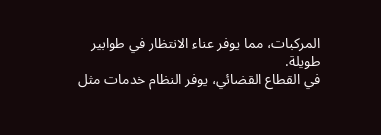المركبات، مما يوفر عناء الانتظار في طوابير طويلة.
في القطاع القضائي، يوفر النظام خدمات مثل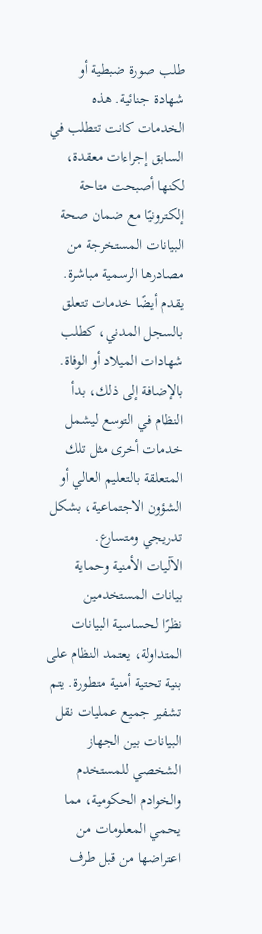طلب صورة ضبطية أو شهادة جنائية. هذه الخدمات كانت تتطلب في السابق إجراءات معقدة، لكنها أصبحت متاحة إلكترونيًا مع ضمان صحة البيانات المستخرجة من مصادرها الرسمية مباشرة.
يقدم أيضًا خدمات تتعلق بالسجل المدني، كطلب شهادات الميلاد أو الوفاة. بالإضافة إلى ذلك، بدأ النظام في التوسع ليشمل خدمات أخرى مثل تلك المتعلقة بالتعليم العالي أو الشؤون الاجتماعية، بشكل تدريجي ومتسارع.
الآليات الأمنية وحماية بيانات المستخدمين
نظرًا لحساسية البيانات المتداولة، يعتمد النظام على بنية تحتية أمنية متطورة. يتم تشفير جميع عمليات نقل البيانات بين الجهاز الشخصي للمستخدم والخوادم الحكومية، مما يحمي المعلومات من اعتراضها من قبل طرف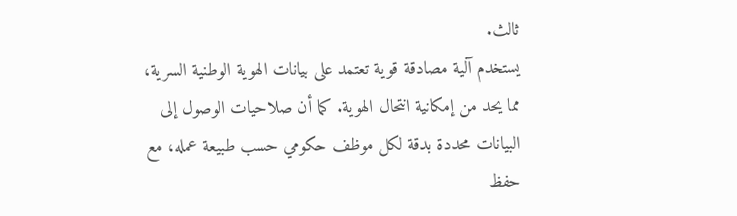ثالث.
يستخدم آلية مصادقة قوية تعتمد على بيانات الهوية الوطنية السرية، مما يحد من إمكانية انتحال الهوية. كما أن صلاحيات الوصول إلى البيانات محددة بدقة لكل موظف حكومي حسب طبيعة عمله، مع حفظ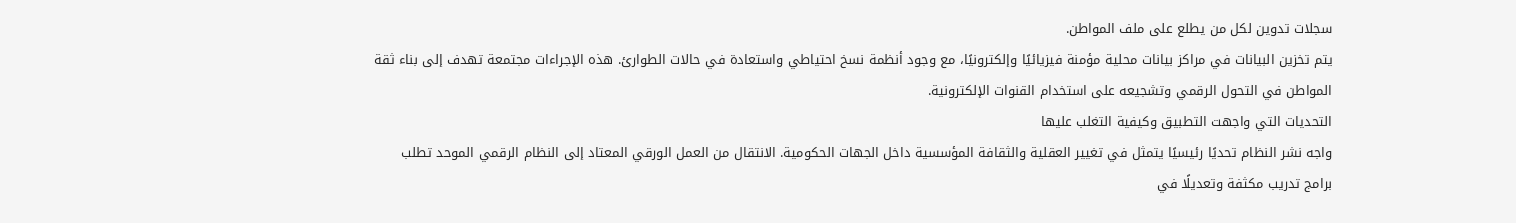سجلات تدوين لكل من يطلع على ملف المواطن.
يتم تخزين البيانات في مراكز بيانات محلية مؤمنة فيزيائيًا وإلكترونيًا، مع وجود أنظمة نسخ احتياطي واستعادة في حالات الطوارئ. هذه الإجراءات مجتمعة تهدف إلى بناء ثقة المواطن في التحول الرقمي وتشجيعه على استخدام القنوات الإلكترونية.
التحديات التي واجهت التطبيق وكيفية التغلب عليها
واجه نشر النظام تحديًا رئيسيًا يتمثل في تغيير العقلية والثقافة المؤسسية داخل الجهات الحكومية. الانتقال من العمل الورقي المعتاد إلى النظام الرقمي الموحد تطلب برامج تدريب مكثفة وتعديلًا في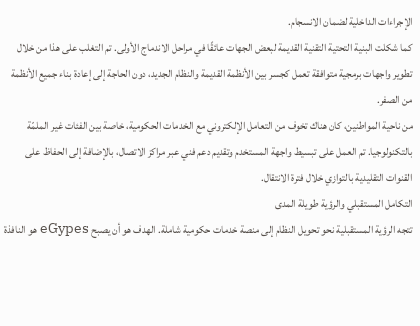الإجراءات الداخلية لضمان الانسجام.
كما شكلت البنية التحتية التقنية القديمة لبعض الجهات عائقًا في مراحل الاندماج الأولى. تم التغلب على هذا من خلال تطوير واجهات برمجية متوافقة تعمل كجسر بين الأنظمة القديمة والنظام الجديد، دون الحاجة إلى إعادة بناء جميع الأنظمة من الصفر.
من ناحية المواطنين، كان هناك تخوف من التعامل الإلكتروني مع الخدمات الحكومية، خاصة بين الفئات غير الملمّة بالتكنولوجيا. تم العمل على تبسيط واجهة المستخدم وتقديم دعم فني عبر مراكز الاتصال، بالإضافة إلى الحفاظ على القنوات التقليدية بالتوازي خلال فترة الانتقال.
التكامل المستقبلي والرؤية طويلة المدى
تتجه الرؤية المستقبلية نحو تحويل النظام إلى منصة خدمات حكومية شاملة. الهدف هو أن يصبح eGypes هو النافذة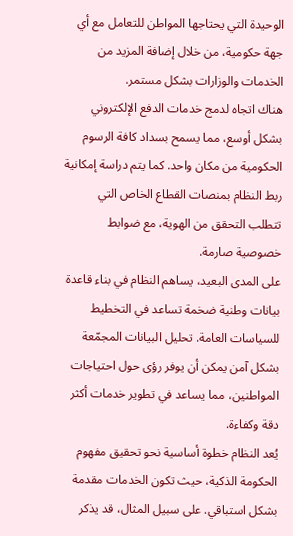الوحيدة التي يحتاجها المواطن للتعامل مع أي جهة حكومية، من خلال إضافة المزيد من الخدمات والوزارات بشكل مستمر.
هناك اتجاه لدمج خدمات الدفع الإلكتروني بشكل أوسع، مما يسمح بسداد كافة الرسوم الحكومية من مكان واحد. كما يتم دراسة إمكانية ربط النظام بمنصات القطاع الخاص التي تتطلب التحقق من الهوية، مع ضوابط خصوصية صارمة.
على المدى البعيد، يساهم النظام في بناء قاعدة بيانات وطنية ضخمة تساعد في التخطيط للسياسات العامة. تحليل البيانات المجمّعة بشكل آمن يمكن أن يوفر رؤى حول احتياجات المواطنين، مما يساعد في تطوير خدمات أكثر دقة وكفاءة.
يُعد النظام خطوة أساسية نحو تحقيق مفهوم الحكومة الذكية، حيث تكون الخدمات مقدمة بشكل استباقي. على سبيل المثال، قد يذكر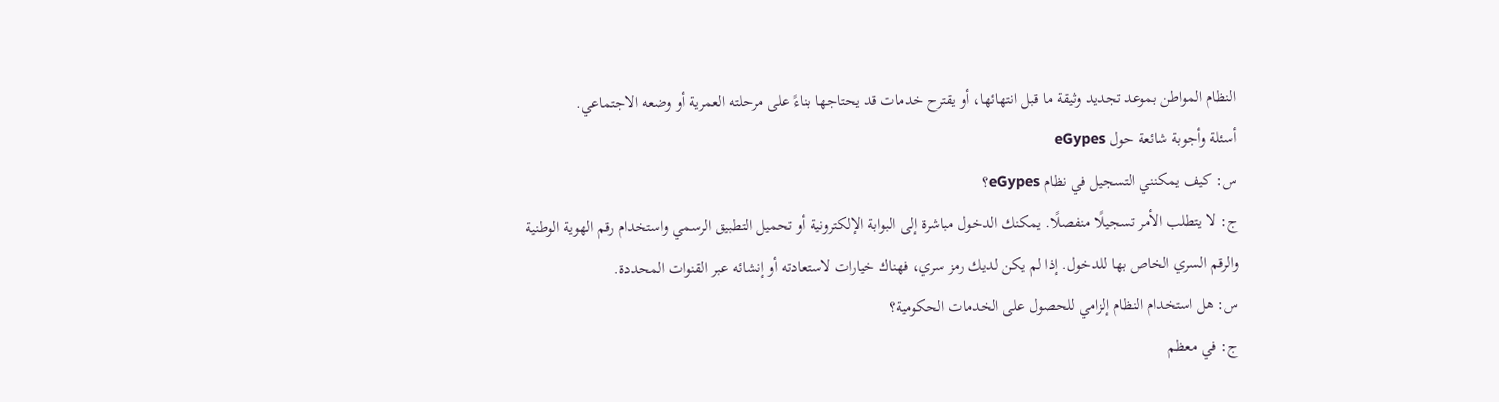النظام المواطن بموعد تجديد وثيقة ما قبل انتهائها، أو يقترح خدمات قد يحتاجها بناءً على مرحلته العمرية أو وضعه الاجتماعي.
أسئلة وأجوبة شائعة حول eGypes
س: كيف يمكنني التسجيل في نظام eGypes؟
ج: لا يتطلب الأمر تسجيلًا منفصلًا. يمكنك الدخول مباشرة إلى البوابة الإلكترونية أو تحميل التطبيق الرسمي واستخدام رقم الهوية الوطنية والرقم السري الخاص بها للدخول. إذا لم يكن لديك رمز سري، فهناك خيارات لاستعادته أو إنشائه عبر القنوات المحددة.
س: هل استخدام النظام إلزامي للحصول على الخدمات الحكومية؟
ج: في معظم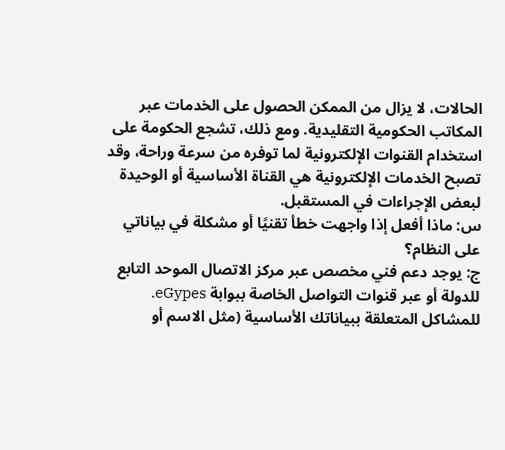الحالات، لا يزال من الممكن الحصول على الخدمات عبر المكاتب الحكومية التقليدية. ومع ذلك، تشجع الحكومة على استخدام القنوات الإلكترونية لما توفره من سرعة وراحة، وقد تصبح الخدمات الإلكترونية هي القناة الأساسية أو الوحيدة لبعض الإجراءات في المستقبل.
س: ماذا أفعل إذا واجهت خطأ تقنيًا أو مشكلة في بياناتي على النظام؟
ج: يوجد دعم فني مخصص عبر مركز الاتصال الموحد التابع للدولة أو عبر قنوات التواصل الخاصة ببوابة eGypes. للمشاكل المتعلقة ببياناتك الأساسية (مثل الاسم أو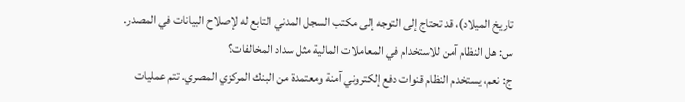تاريخ الميلاد)، قد تحتاج إلى التوجه إلى مكتب السجل المدني التابع له لإصلاح البيانات في المصدر.
س: هل النظام آمن للاستخدام في المعاملات المالية مثل سداد المخالفات؟
ج: نعم، يستخدم النظام قنوات دفع إلكتروني آمنة ومعتمدة من البنك المركزي المصري. تتم عمليات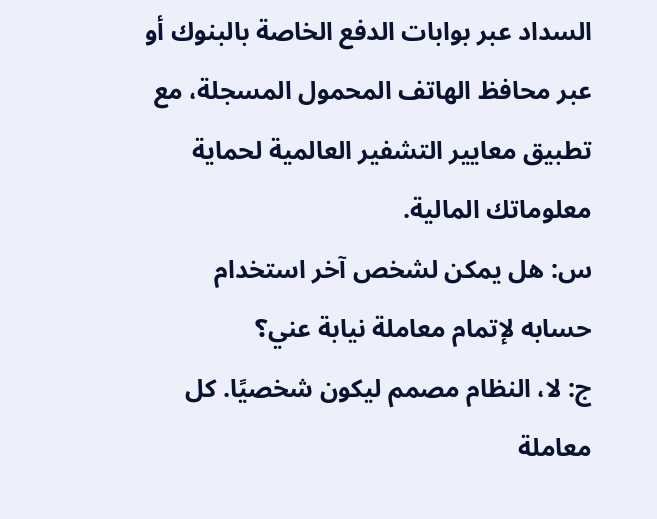السداد عبر بوابات الدفع الخاصة بالبنوك أو عبر محافظ الهاتف المحمول المسجلة، مع تطبيق معايير التشفير العالمية لحماية معلوماتك المالية.
س: هل يمكن لشخص آخر استخدام حسابه لإتمام معاملة نيابة عني؟
ج: لا، النظام مصمم ليكون شخصيًا. كل معاملة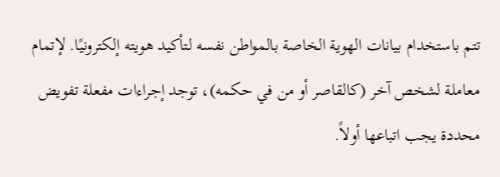تتم باستخدام بيانات الهوية الخاصة بالمواطن نفسه لتأكيد هويته إلكترونيًا. لإتمام معاملة لشخص آخر (كالقاصر أو من في حكمه)، توجد إجراءات مفعلة تفويض محددة يجب اتباعها أولاً.